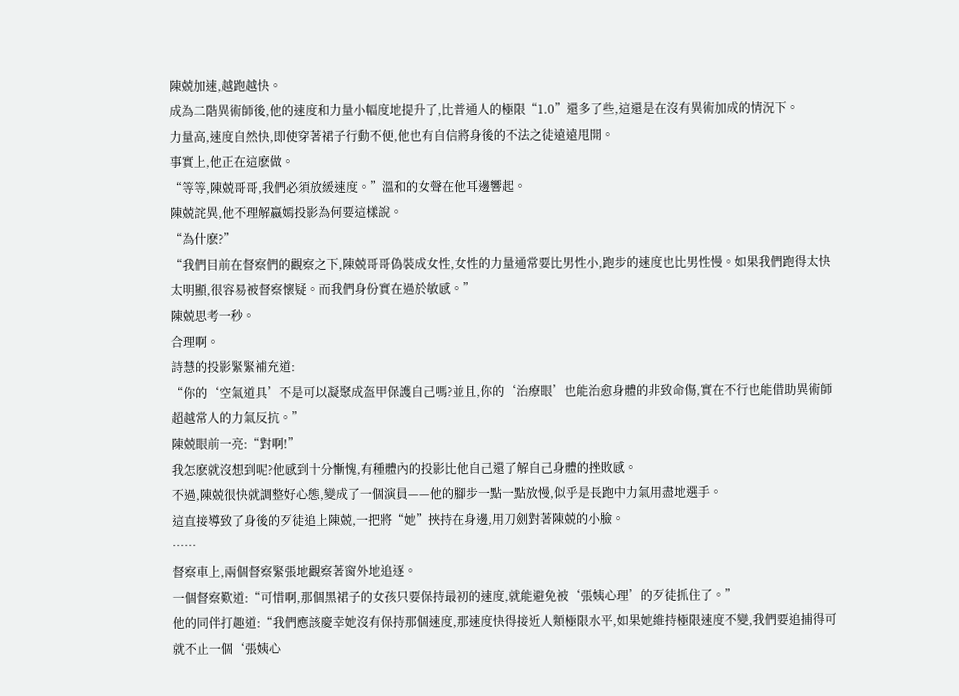陳兢加速,越跑越快。
成為二階異術師後,他的速度和力量小幅度地提升了,比普通人的極限“1.0”還多了些,這還是在沒有異術加成的情況下。
力量高,速度自然快,即使穿著裙子行動不便,他也有自信將身後的不法之徒遠遠甩開。
事實上,他正在這麽做。
“等等,陳兢哥哥,我們必須放緩速度。”溫和的女聲在他耳邊響起。
陳兢詫異,他不理解嬴嫣投影為何要這樣說。
“為什麽?”
“我們目前在督察們的觀察之下,陳兢哥哥偽裝成女性,女性的力量通常要比男性小,跑步的速度也比男性慢。如果我們跑得太快太明顯,很容易被督察懷疑。而我們身份實在過於敏感。”
陳兢思考一秒。
合理啊。
詩慧的投影緊緊補充道:
“你的‘空氣道具’不是可以凝聚成盔甲保護自己嗎?並且,你的‘治療眼’也能治愈身體的非致命傷,實在不行也能借助異術師超越常人的力氣反抗。”
陳兢眼前一亮:“對啊!”
我怎麽就沒想到呢?他感到十分慚愧,有種體內的投影比他自己還了解自己身體的挫敗感。
不過,陳兢很快就調整好心態,變成了一個演員——他的腳步一點一點放慢,似乎是長跑中力氣用盡地選手。
這直接導致了身後的歹徒追上陳兢,一把將“她”挾持在身邊,用刀劍對著陳兢的小臉。
……
督察車上,兩個督察緊張地觀察著窗外地追逐。
一個督察歎道:“可惜啊,那個黑裙子的女孩只要保持最初的速度,就能避免被‘張姨心理’的歹徒抓住了。”
他的同伴打趣道:“我們應該慶幸她沒有保持那個速度,那速度快得接近人類極限水平,如果她維持極限速度不變,我們要追捕得可就不止一個‘張姨心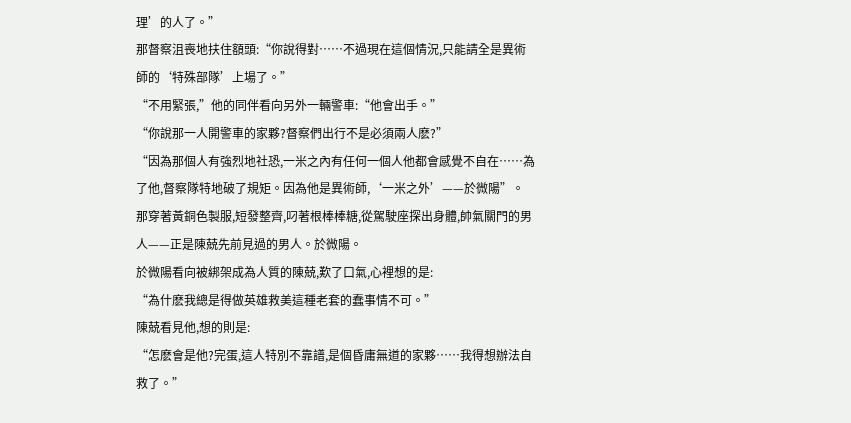理’的人了。”
那督察沮喪地扶住額頭:“你說得對……不過現在這個情況,只能請全是異術師的‘特殊部隊’上場了。”
“不用緊張,”他的同伴看向另外一輛警車:“他會出手。”
“你說那一人開警車的家夥?督察們出行不是必須兩人麽?”
“因為那個人有強烈地社恐,一米之內有任何一個人他都會感覺不自在……為了他,督察隊特地破了規矩。因為他是異術師,‘一米之外’——於微陽”。
那穿著黃銅色製服,短發整齊,叼著根棒棒糖,從駕駛座探出身體,帥氣關門的男人——正是陳兢先前見過的男人。於微陽。
於微陽看向被綁架成為人質的陳兢,歎了口氣,心裡想的是:
“為什麽我總是得做英雄救美這種老套的蠢事情不可。”
陳兢看見他,想的則是:
“怎麽會是他?完蛋,這人特別不靠譜,是個昏庸無道的家夥……我得想辦法自救了。”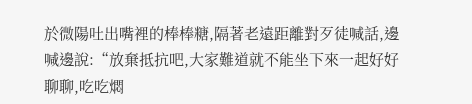於微陽吐出嘴裡的棒棒糖,隔著老遠距離對歹徒喊話,邊喊邊說:“放棄抵抗吧,大家難道就不能坐下來一起好好聊聊,吃吃燜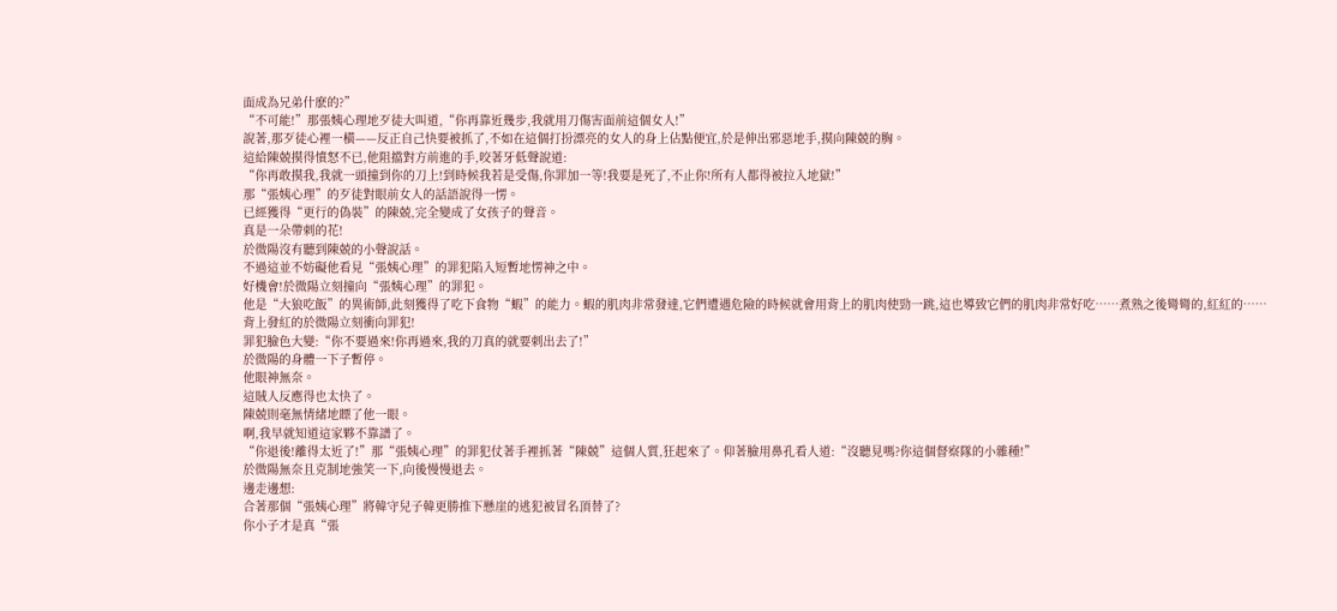面成為兄弟什麽的?”
“不可能!”那張姨心理地歹徒大叫道,“你再靠近幾步,我就用刀傷害面前這個女人!”
說著,那歹徒心裡一橫——反正自己快要被抓了,不如在這個打扮漂亮的女人的身上佔點便宜,於是伸出邪惡地手,摸向陳兢的胸。
這給陳兢摸得憤怒不已,他阻擋對方前進的手,咬著牙低聲說道:
“你再敢摸我,我就一頭撞到你的刀上!到時候我若是受傷,你罪加一等!我要是死了,不止你!所有人都得被拉入地獄!”
那“張姨心理”的歹徒對眼前女人的話語說得一愣。
已經獲得“更行的偽裝”的陳兢,完全變成了女孩子的聲音。
真是一朵帶刺的花!
於微陽沒有聽到陳兢的小聲說話。
不過這並不妨礙他看見“張姨心理”的罪犯陷入短暫地愣神之中。
好機會!於微陽立刻撞向“張姨心理”的罪犯。
他是“大狼吃飯”的異術師,此刻獲得了吃下食物“蝦”的能力。蝦的肌肉非常發達,它們遭遇危險的時候就會用背上的肌肉使勁一跳,這也導致它們的肌肉非常好吃……煮熟之後彎彎的,紅紅的……
背上發紅的於微陽立刻衝向罪犯!
罪犯臉色大變:“你不要過來!你再過來,我的刀真的就要刺出去了!”
於微陽的身體一下子暫停。
他眼神無奈。
這賊人反應得也太快了。
陳兢則毫無情緒地瞟了他一眼。
啊,我早就知道這家夥不靠譜了。
“你退後!離得太近了!”那“張姨心理”的罪犯仗著手裡抓著“陳兢”這個人質,狂起來了。仰著臉用鼻孔看人道:“沒聽見嗎?你這個督察隊的小雜種!”
於微陽無奈且克制地強笑一下,向後慢慢退去。
邊走邊想:
合著那個“張姨心理”將韓守兒子韓更勝推下懸崖的逃犯被冒名頂替了?
你小子才是真“張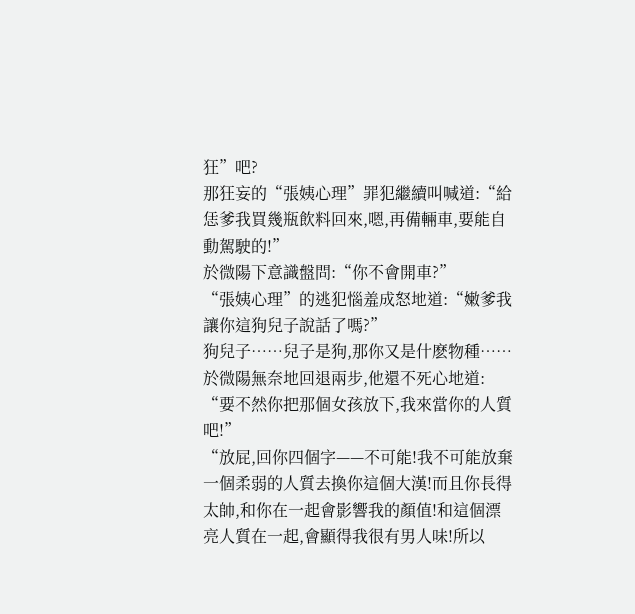狂”吧?
那狂妄的“張姨心理”罪犯繼續叫喊道:“給恁爹我買幾瓶飲料回來,嗯,再備輛車,要能自動駕駛的!”
於微陽下意識盤問:“你不會開車?”
“張姨心理”的逃犯惱羞成怒地道:“嫩爹我讓你這狗兒子說話了嗎?”
狗兒子……兒子是狗,那你又是什麽物種……於微陽無奈地回退兩步,他還不死心地道:
“要不然你把那個女孩放下,我來當你的人質吧!”
“放屁,回你四個字——不可能!我不可能放棄一個柔弱的人質去換你這個大漢!而且你長得太帥,和你在一起會影響我的顏值!和這個漂亮人質在一起,會顯得我很有男人味!所以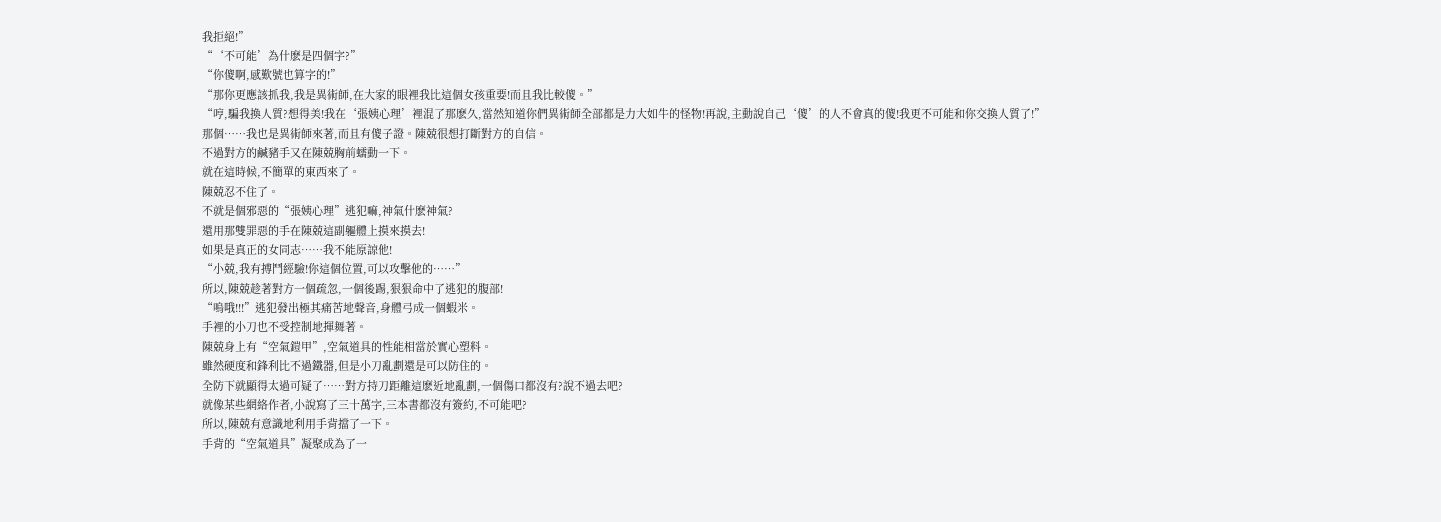我拒絕!”
“‘不可能’為什麽是四個字?”
“你傻啊,感歎號也算字的!”
“那你更應該抓我,我是異術師,在大家的眼裡我比這個女孩重要!而且我比較傻。”
“哼,騙我換人質?想得美!我在‘張姨心理’裡混了那麽久,當然知道你們異術師全部都是力大如牛的怪物!再說,主動說自己‘傻’的人不會真的傻!我更不可能和你交換人質了!”
那個……我也是異術師來著,而且有傻子證。陳兢很想打斷對方的自信。
不過對方的鹹豬手又在陳兢胸前蠕動一下。
就在這時候,不簡單的東西來了。
陳兢忍不住了。
不就是個邪惡的“張姨心理”逃犯嘛,神氣什麽神氣?
還用那雙罪惡的手在陳兢這副軀體上摸來摸去!
如果是真正的女同志……我不能原諒他!
“小兢,我有搏鬥經驗!你這個位置,可以攻擊他的……”
所以,陳兢趁著對方一個疏忽,一個後踢,狠狠命中了逃犯的腹部!
“嗚哦!!!”逃犯發出極其痛苦地聲音,身體弓成一個蝦米。
手裡的小刀也不受控制地揮舞著。
陳兢身上有“空氣鎧甲”,空氣道具的性能相當於實心塑料。
雖然硬度和鋒利比不過鐵器,但是小刀亂劃還是可以防住的。
全防下就顯得太過可疑了……對方持刀距離這麽近地亂劃,一個傷口都沒有?說不過去吧?
就像某些網絡作者,小說寫了三十萬字,三本書都沒有簽約,不可能吧?
所以,陳兢有意識地利用手背擋了一下。
手背的“空氣道具”凝聚成為了一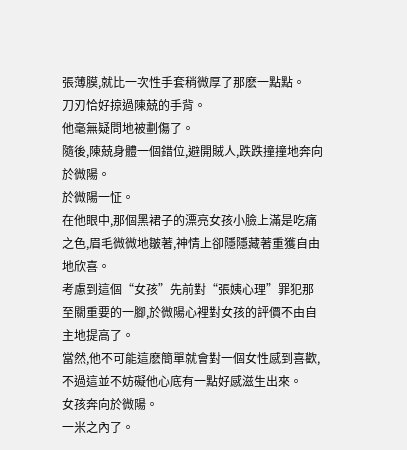張薄膜,就比一次性手套稍微厚了那麽一點點。
刀刃恰好掠過陳兢的手背。
他毫無疑問地被劃傷了。
隨後,陳兢身體一個錯位,避開賊人,跌跌撞撞地奔向於微陽。
於微陽一怔。
在他眼中,那個黑裙子的漂亮女孩小臉上滿是吃痛之色,眉毛微微地皺著,神情上卻隱隱藏著重獲自由地欣喜。
考慮到這個“女孩”先前對“張姨心理”罪犯那至關重要的一腳,於微陽心裡對女孩的評價不由自主地提高了。
當然,他不可能這麽簡單就會對一個女性感到喜歡,不過這並不妨礙他心底有一點好感滋生出來。
女孩奔向於微陽。
一米之內了。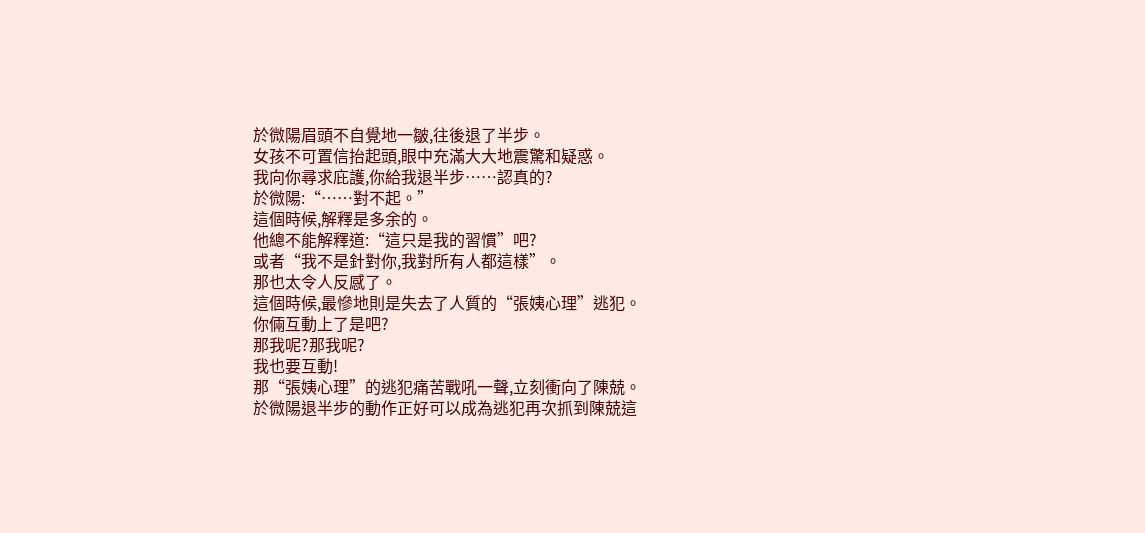於微陽眉頭不自覺地一皺,往後退了半步。
女孩不可置信抬起頭,眼中充滿大大地震驚和疑惑。
我向你尋求庇護,你給我退半步……認真的?
於微陽:“……對不起。”
這個時候,解釋是多余的。
他總不能解釋道:“這只是我的習慣”吧?
或者“我不是針對你,我對所有人都這樣”。
那也太令人反感了。
這個時候,最慘地則是失去了人質的“張姨心理”逃犯。
你倆互動上了是吧?
那我呢?那我呢?
我也要互動!
那“張姨心理”的逃犯痛苦戰吼一聲,立刻衝向了陳兢。
於微陽退半步的動作正好可以成為逃犯再次抓到陳兢這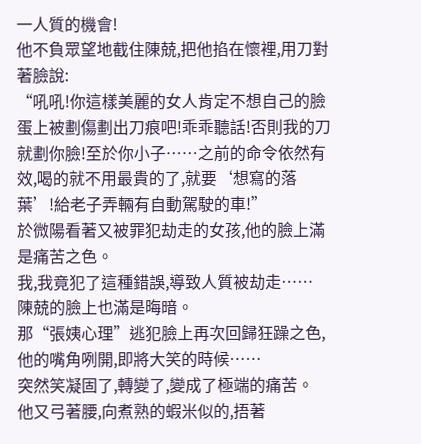一人質的機會!
他不負眾望地截住陳兢,把他掐在懷裡,用刀對著臉說:
“吼吼!你這樣美麗的女人肯定不想自己的臉蛋上被劃傷劃出刀痕吧!乖乖聽話!否則我的刀就劃你臉!至於你小子……之前的命令依然有效,喝的就不用最貴的了,就要‘想寫的落葉’!給老子弄輛有自動駕駛的車!”
於微陽看著又被罪犯劫走的女孩,他的臉上滿是痛苦之色。
我,我竟犯了這種錯誤,導致人質被劫走……
陳兢的臉上也滿是晦暗。
那“張姨心理”逃犯臉上再次回歸狂躁之色,他的嘴角咧開,即將大笑的時候……
突然笑凝固了,轉變了,變成了極端的痛苦。
他又弓著腰,向煮熟的蝦米似的,捂著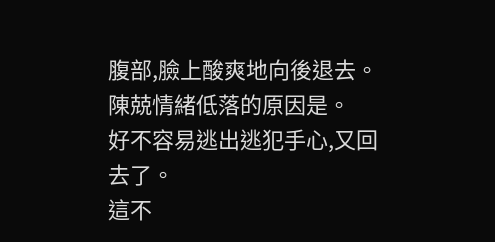腹部,臉上酸爽地向後退去。
陳兢情緒低落的原因是。
好不容易逃出逃犯手心,又回去了。
這不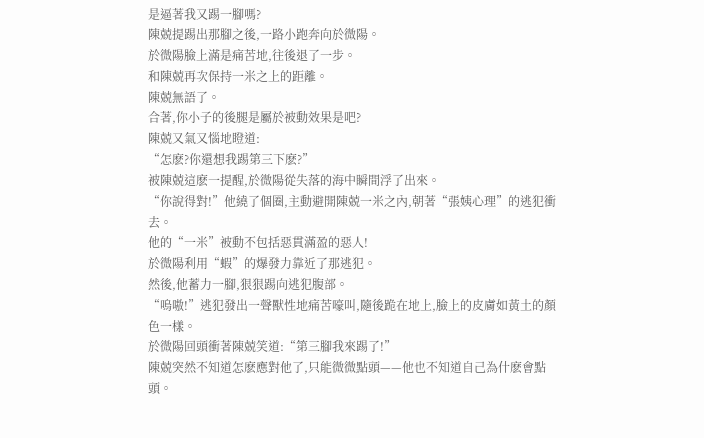是逼著我又踢一腳嗎?
陳兢提踢出那腳之後,一路小跑奔向於微陽。
於微陽臉上滿是痛苦地,往後退了一步。
和陳兢再次保持一米之上的距離。
陳兢無語了。
合著,你小子的後腿是屬於被動效果是吧?
陳兢又氣又惱地瞪道:
“怎麽?你還想我踢第三下麽?”
被陳兢這麽一提醒,於微陽從失落的海中瞬間浮了出來。
“你說得對!”他繞了個圈,主動避開陳兢一米之內,朝著“張姨心理”的逃犯衝去。
他的“一米”被動不包括惡貫滿盈的惡人!
於微陽利用“蝦”的爆發力靠近了那逃犯。
然後,他蓄力一腳,狠狠踢向逃犯腹部。
“嗚嗷!”逃犯發出一聲獸性地痛苦嚎叫,隨後跪在地上,臉上的皮膚如黃土的顏色一樣。
於微陽回頭衝著陳兢笑道:“第三腳我來踢了!”
陳兢突然不知道怎麽應對他了,只能微微點頭——他也不知道自己為什麽會點頭。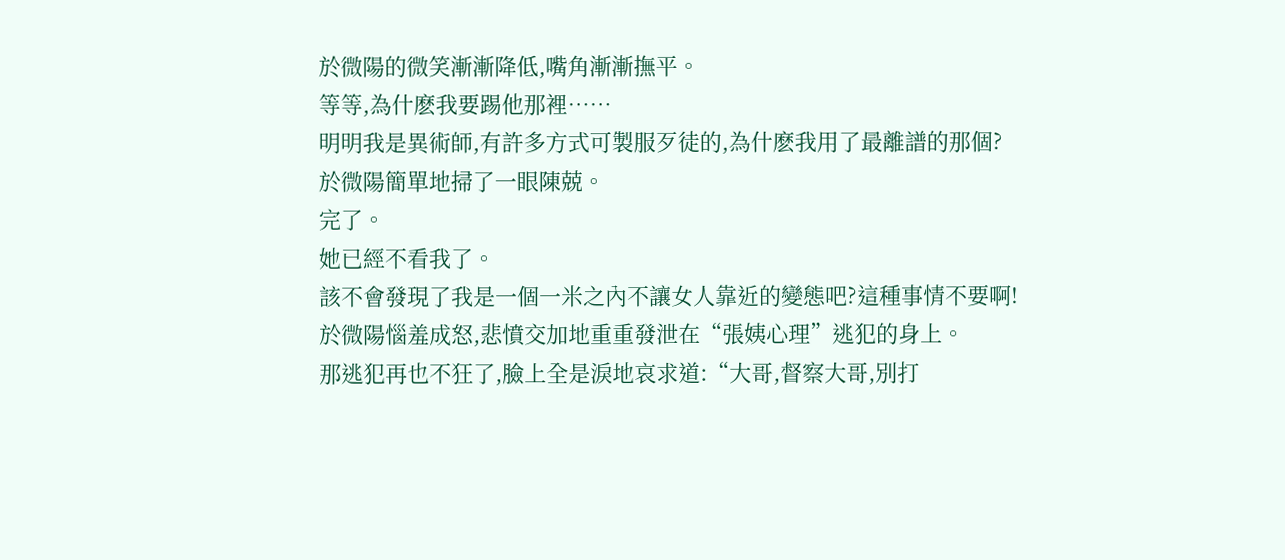於微陽的微笑漸漸降低,嘴角漸漸撫平。
等等,為什麽我要踢他那裡……
明明我是異術師,有許多方式可製服歹徒的,為什麽我用了最離譜的那個?
於微陽簡單地掃了一眼陳兢。
完了。
她已經不看我了。
該不會發現了我是一個一米之內不讓女人靠近的變態吧?這種事情不要啊!
於微陽惱羞成怒,悲憤交加地重重發泄在“張姨心理”逃犯的身上。
那逃犯再也不狂了,臉上全是淚地哀求道:“大哥,督察大哥,別打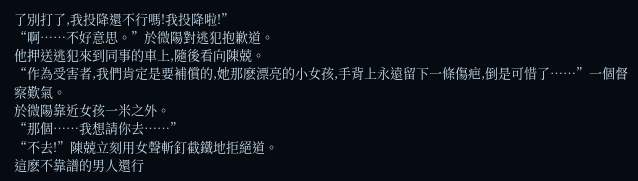了別打了,我投降還不行嗎!我投降啦!”
“啊……不好意思。”於微陽對逃犯抱歉道。
他押送逃犯來到同事的車上,隨後看向陳兢。
“作為受害者,我們肯定是要補償的,她那麽漂亮的小女孩,手背上永遠留下一條傷疤,倒是可惜了……”一個督察歎氣。
於微陽靠近女孩一米之外。
“那個……我想請你去……”
“不去!”陳兢立刻用女聲斬釘截鐵地拒絕道。
這麽不靠譜的男人還行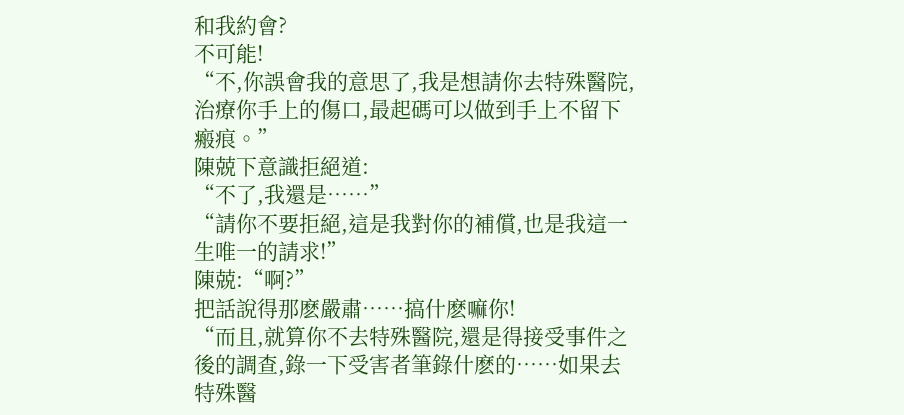和我約會?
不可能!
“不,你誤會我的意思了,我是想請你去特殊醫院,治療你手上的傷口,最起碼可以做到手上不留下瘢痕。”
陳兢下意識拒絕道:
“不了,我還是……”
“請你不要拒絕,這是我對你的補償,也是我這一生唯一的請求!”
陳兢:“啊?”
把話說得那麽嚴肅……搞什麽嘛你!
“而且,就算你不去特殊醫院,還是得接受事件之後的調查,錄一下受害者筆錄什麽的……如果去特殊醫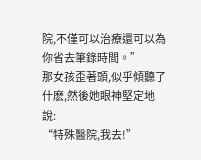院,不僅可以治療還可以為你省去筆錄時間。”
那女孩歪著頭,似乎傾聽了什麽,然後她眼神堅定地說:
“特殊醫院,我去!”